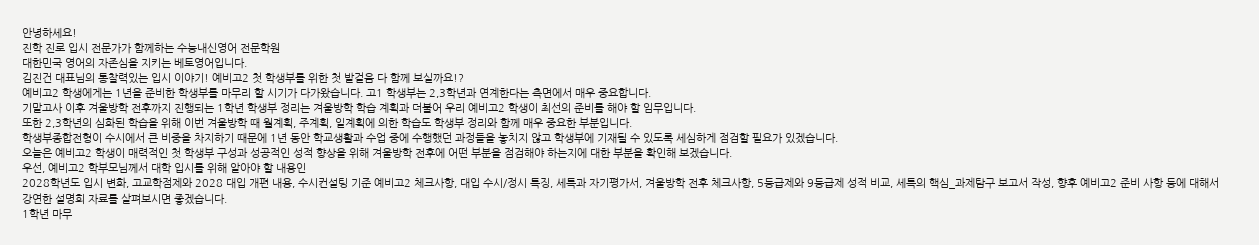안녕하세요!
진학 진로 입시 전문가가 함께하는 수능내신영어 전문학원
대한민국 영어의 자존심을 지키는 베토영어입니다.
김진건 대표님의 통찰력있는 입시 이야기! 예비고2 첫 학생부를 위한 첫 발걸음 다 함께 보실까요!?
예비고2 학생에게는 1년을 준비한 학생부를 마무리 할 시기가 다가왔습니다. 고1 학생부는 2,3학년과 연계한다는 측면에서 매우 중요합니다.
기말고사 이후 겨울방학 전후까지 진행되는 1학년 학생부 정리는 겨울방학 학습 계획과 더불어 우리 예비고2 학생이 최선의 준비를 해야 할 임무입니다.
또한 2,3학년의 심화된 학습을 위해 이번 겨울방학 때 월계획, 주계획, 일계획에 의한 학습도 학생부 정리와 함께 매우 중요한 부분입니다.
학생부종합전형이 수시에서 큰 비중을 차지하기 때문에 1년 동안 학교생활과 수업 중에 수행했던 과정들을 놓치지 않고 학생부에 기재될 수 있도록 세심하게 점검할 필요가 있겠습니다.
오늘은 예비고2 학생이 매력적인 첫 학생부 구성과 성공적인 성적 향상을 위해 겨울방학 전후에 어떤 부분을 점검해야 하는지에 대한 부분을 확인해 보겠습니다.
우선, 예비고2 학부모님께서 대학 입시를 위해 알아야 할 내용인
2028학년도 입시 변화, 고교학점제와 2028 대입 개편 내용, 수시컨설팅 기준 예비고2 체크사항, 대입 수시/정시 특징, 세특과 자기평가서, 겨울방학 전후 체크사항, 5등급제와 9등급제 성적 비교, 세특의 핵심_과제탐구 보고서 작성, 향후 예비고2 준비 사항 등에 대해서
강연한 설명회 자료를 살펴보시면 좋겠습니다.
1학년 마무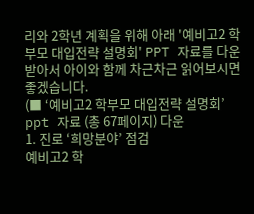리와 2학년 계획을 위해 아래 '예비고2 학부모 대입전략 설명회' PPT 자료를 다운 받아서 아이와 함께 차근차근 읽어보시면 좋겠습니다.
(■ ‘예비고2 학부모 대입전략 설명회’ ppt 자료 (총 67페이지) 다운
1. 진로 ‘희망분야’ 점검
예비고2 학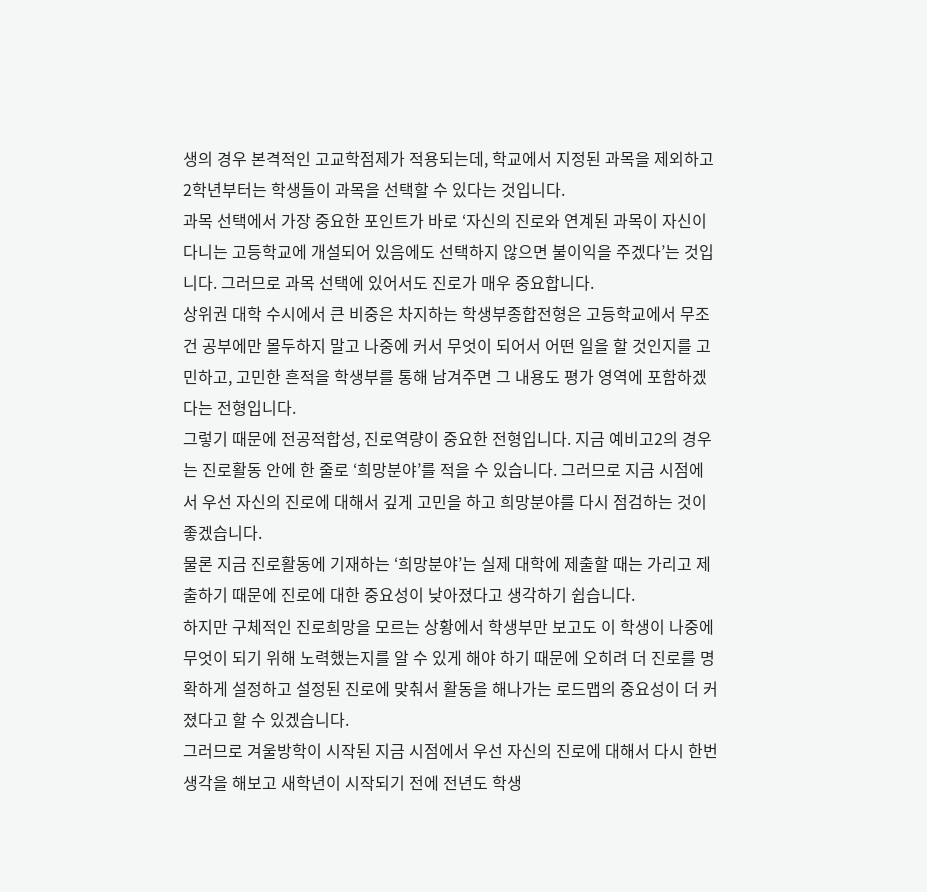생의 경우 본격적인 고교학점제가 적용되는데, 학교에서 지정된 과목을 제외하고 2학년부터는 학생들이 과목을 선택할 수 있다는 것입니다.
과목 선택에서 가장 중요한 포인트가 바로 ‘자신의 진로와 연계된 과목이 자신이 다니는 고등학교에 개설되어 있음에도 선택하지 않으면 불이익을 주겠다’는 것입니다. 그러므로 과목 선택에 있어서도 진로가 매우 중요합니다.
상위권 대학 수시에서 큰 비중은 차지하는 학생부종합전형은 고등학교에서 무조건 공부에만 몰두하지 말고 나중에 커서 무엇이 되어서 어떤 일을 할 것인지를 고민하고, 고민한 흔적을 학생부를 통해 남겨주면 그 내용도 평가 영역에 포함하겠다는 전형입니다.
그렇기 때문에 전공적합성, 진로역량이 중요한 전형입니다. 지금 예비고2의 경우는 진로활동 안에 한 줄로 ‘희망분야’를 적을 수 있습니다. 그러므로 지금 시점에서 우선 자신의 진로에 대해서 깊게 고민을 하고 희망분야를 다시 점검하는 것이 좋겠습니다.
물론 지금 진로활동에 기재하는 ‘희망분야’는 실제 대학에 제출할 때는 가리고 제출하기 때문에 진로에 대한 중요성이 낮아졌다고 생각하기 쉽습니다.
하지만 구체적인 진로희망을 모르는 상황에서 학생부만 보고도 이 학생이 나중에 무엇이 되기 위해 노력했는지를 알 수 있게 해야 하기 때문에 오히려 더 진로를 명확하게 설정하고 설정된 진로에 맞춰서 활동을 해나가는 로드맵의 중요성이 더 커졌다고 할 수 있겠습니다.
그러므로 겨울방학이 시작된 지금 시점에서 우선 자신의 진로에 대해서 다시 한번 생각을 해보고 새학년이 시작되기 전에 전년도 학생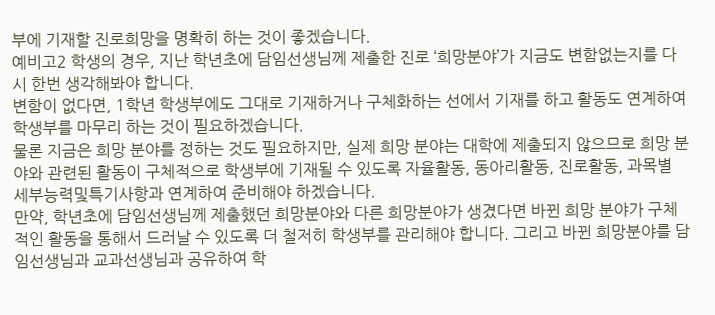부에 기재할 진로희망을 명확히 하는 것이 좋겠습니다.
예비고2 학생의 경우, 지난 학년초에 담임선생님께 제출한 진로 ‘희망분야’가 지금도 변함없는지를 다시 한번 생각해봐야 합니다.
변함이 없다면, 1학년 학생부에도 그대로 기재하거나 구체화하는 선에서 기재를 하고 활동도 연계하여 학생부를 마무리 하는 것이 필요하겠습니다.
물론 지금은 희망 분야를 정하는 것도 필요하지만, 실제 희망 분야는 대학에 제출되지 않으므로 희망 분야와 관련된 활동이 구체적으로 학생부에 기재될 수 있도록 자율활동, 동아리활동, 진로활동, 과목별 세부능력및특기사항과 연계하여 준비해야 하겠습니다.
만약, 학년초에 담임선생님께 제출했던 희망분야와 다른 희망분야가 생겼다면 바뀐 희망 분야가 구체적인 활동을 통해서 드러날 수 있도록 더 철저히 학생부를 관리해야 합니다. 그리고 바뀐 희망분야를 담임선생님과 교과선생님과 공유하여 학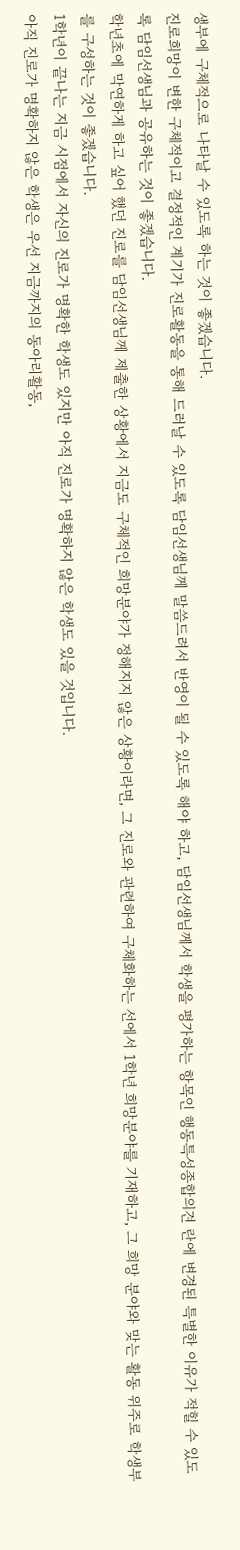생부에 구체적으로 나타날 수 있도록 하는 것이 좋겠습니다.
진로희망이 변한 구체적이고 결정적인 계기가 진로활동을 통해 드러날 수 있도록 담임선생님께 말씀드려서 반영이 될 수 있도록 해야 하고, 담임선생님께서 학생을 평가하는 항목인 행동특성종합의견 란에 변경된 특별한 이유가 적힐 수 있도록 담임선생님과 공유하는 것이 좋겠습니다.
학년초에 막연하게 하고 싶어 했던 진로를 담임선생님께 제출한 상황에서 지금도 구체적인 희망분야가 정해지지 않은 상황이라면, 그 진로와 관련하여 구체화하는 선에서 1학년 희망분야를 기재하고, 그 희망 분야와 맞는 활동 위주로 학생부를 구성하는 것이 좋겠습니다.
1학년이 끝나는 지금 시점에서 자신의 진로가 명확한 학생도 있지만 아직 진로가 명확하지 않은 학생도 있을 것입니다.
아직 진로가 명확하지 않은 학생은 우선 지금까지의 동아리활동,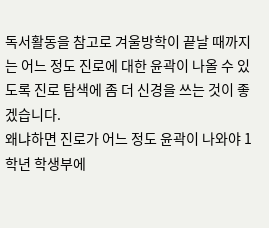독서활동을 참고로 겨울방학이 끝날 때까지는 어느 정도 진로에 대한 윤곽이 나올 수 있도록 진로 탐색에 좀 더 신경을 쓰는 것이 좋겠습니다.
왜냐하면 진로가 어느 정도 윤곽이 나와야 1학년 학생부에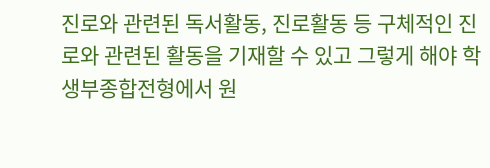진로와 관련된 독서활동, 진로활동 등 구체적인 진로와 관련된 활동을 기재할 수 있고 그렇게 해야 학생부종합전형에서 원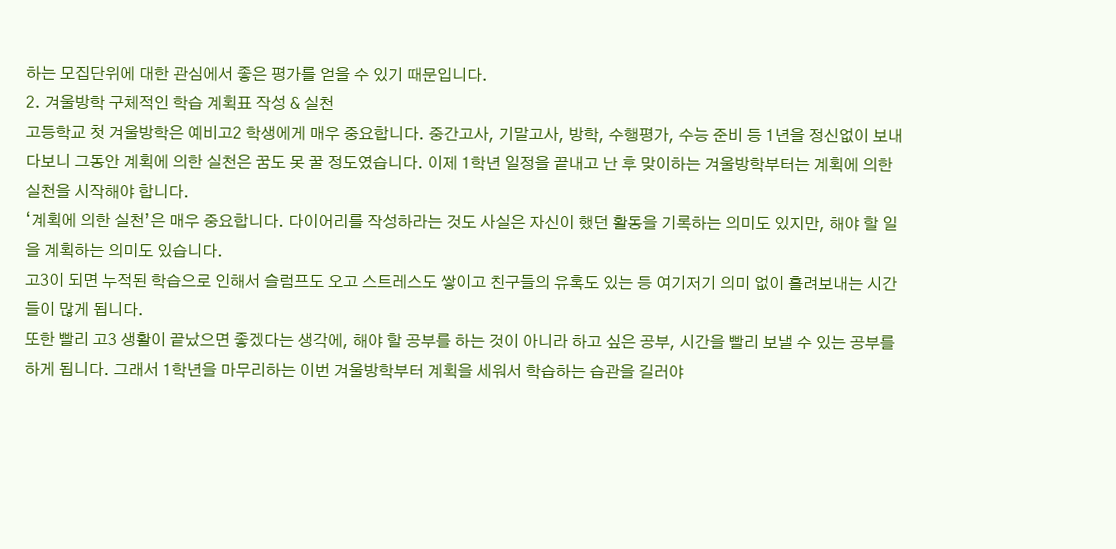하는 모집단위에 대한 관심에서 좋은 평가를 얻을 수 있기 때문입니다.
2. 겨울방학 구체적인 학습 계획표 작성 & 실천
고등학교 첫 겨울방학은 예비고2 학생에게 매우 중요합니다. 중간고사, 기말고사, 방학, 수행평가, 수능 준비 등 1년을 정신없이 보내다보니 그동안 계획에 의한 실천은 꿈도 못 꿀 정도였습니다. 이제 1학년 일정을 끝내고 난 후 맞이하는 겨울방학부터는 계획에 의한 실천을 시작해야 합니다.
‘계획에 의한 실천’은 매우 중요합니다. 다이어리를 작성하라는 것도 사실은 자신이 했던 활동을 기록하는 의미도 있지만, 해야 할 일을 계획하는 의미도 있습니다.
고3이 되면 누적된 학습으로 인해서 슬럼프도 오고 스트레스도 쌓이고 친구들의 유혹도 있는 등 여기저기 의미 없이 흘려보내는 시간들이 많게 됩니다.
또한 빨리 고3 생활이 끝났으면 좋겠다는 생각에, 해야 할 공부를 하는 것이 아니라 하고 싶은 공부, 시간을 빨리 보낼 수 있는 공부를 하게 됩니다. 그래서 1학년을 마무리하는 이번 겨울방학부터 계획을 세워서 학습하는 습관을 길러야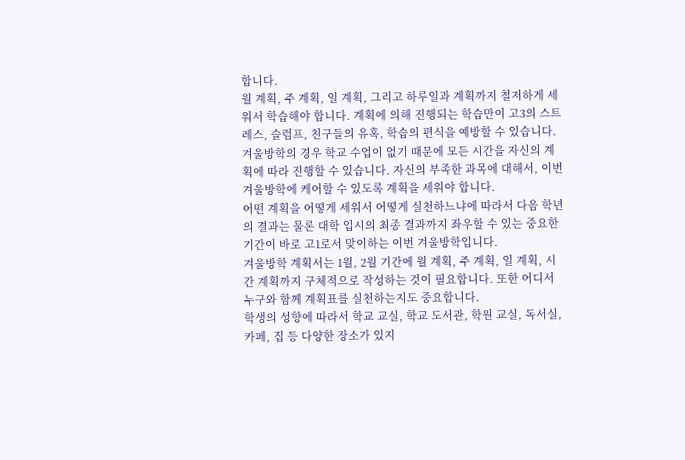합니다.
월 계획, 주 계획, 일 계획, 그리고 하루일과 계획까지 철저하게 세워서 학습해야 합니다. 계획에 의해 진행되는 학습만이 고3의 스트레스, 슬럼프, 친구들의 유혹, 학습의 편식을 예방할 수 있습니다.
겨울방학의 경우 학교 수업이 없기 때문에 모든 시간을 자신의 계획에 따라 진행할 수 있습니다. 자신의 부족한 과목에 대해서, 이번 겨울방학에 케어할 수 있도록 계획을 세워야 합니다.
어떤 계획을 어떻게 세워서 어떻게 실천하느냐에 따라서 다음 학년의 결과는 물론 대학 입시의 최종 결과까지 좌우할 수 있는 중요한 기간이 바로 고1로서 맞이하는 이번 겨울방학입니다.
겨울방학 계획서는 1월, 2월 기간에 월 계획, 주 계획, 일 계획, 시간 계획까지 구체적으로 작성하는 것이 필요합니다. 또한 어디서 누구와 함께 계획표를 실천하는지도 중요합니다.
학생의 성향에 따라서 학교 교실, 학교 도서관, 학원 교실, 독서실, 카페, 집 등 다양한 장소가 있지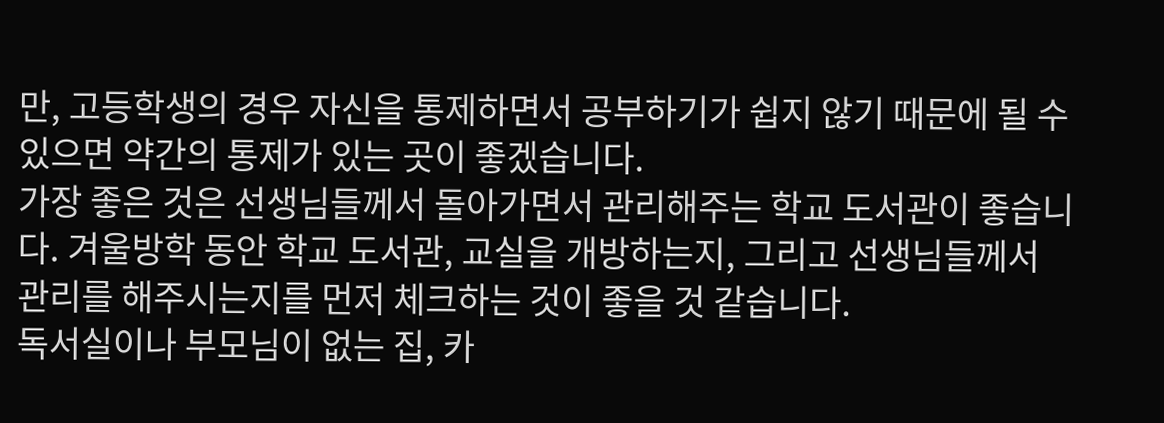만, 고등학생의 경우 자신을 통제하면서 공부하기가 쉽지 않기 때문에 될 수 있으면 약간의 통제가 있는 곳이 좋겠습니다.
가장 좋은 것은 선생님들께서 돌아가면서 관리해주는 학교 도서관이 좋습니다. 겨울방학 동안 학교 도서관, 교실을 개방하는지, 그리고 선생님들께서 관리를 해주시는지를 먼저 체크하는 것이 좋을 것 같습니다.
독서실이나 부모님이 없는 집, 카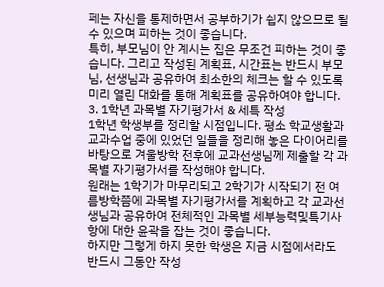페는 자신을 통제하면서 공부하기가 쉽지 않으므로 될 수 있으며 피하는 것이 좋습니다.
특히, 부모님이 안 계시는 집은 무조건 피하는 것이 좋습니다. 그리고 작성된 계획표, 시간표는 반드시 부모님, 선생님과 공유하여 최소한의 체크는 할 수 있도록 미리 열린 대화를 통해 계획표를 공유하여야 합니다.
3. 1학년 과목별 자기평가서 & 세특 작성
1학년 학생부를 정리할 시점입니다. 평소 학교생활과 교과수업 중에 있었던 일들을 정리해 놓은 다이어리를 바탕으로 겨울방학 전후에 교과선생님께 제출할 각 과목별 자기평가서를 작성해야 합니다.
원래는 1학기가 마무리되고 2학기가 시작되기 전 여름방학쯤에 과목별 자기평가서를 계획하고 각 교과선생님과 공유하여 전체적인 과목별 세부능력및특기사항에 대한 윤곽을 잡는 것이 좋습니다.
하지만 그렇게 하지 못한 학생은 지금 시점에서라도 반드시 그동안 작성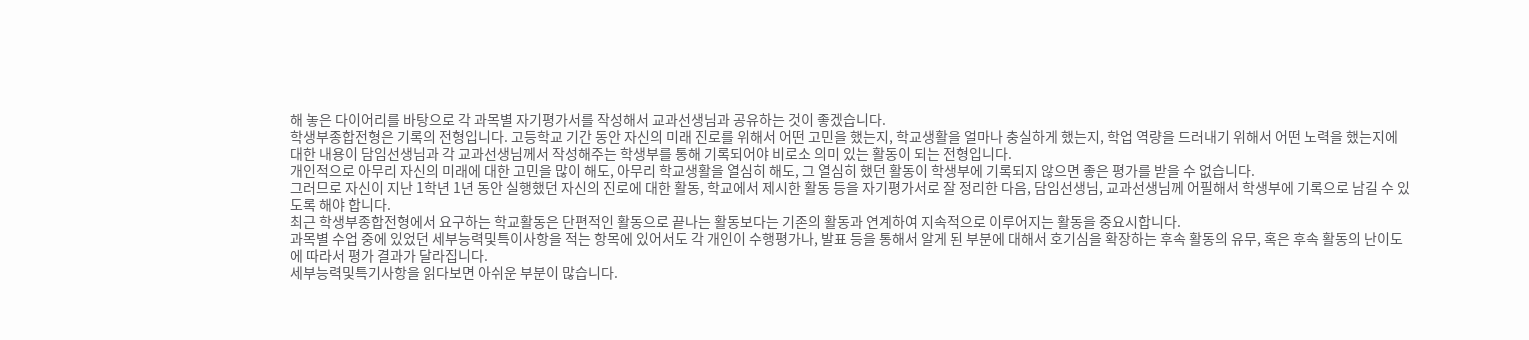해 놓은 다이어리를 바탕으로 각 과목별 자기평가서를 작성해서 교과선생님과 공유하는 것이 좋겠습니다.
학생부종합전형은 기록의 전형입니다. 고등학교 기간 동안 자신의 미래 진로를 위해서 어떤 고민을 했는지, 학교생활을 얼마나 충실하게 했는지, 학업 역량을 드러내기 위해서 어떤 노력을 했는지에 대한 내용이 담임선생님과 각 교과선생님께서 작성해주는 학생부를 통해 기록되어야 비로소 의미 있는 활동이 되는 전형입니다.
개인적으로 아무리 자신의 미래에 대한 고민을 많이 해도, 아무리 학교생활을 열심히 해도, 그 열심히 했던 활동이 학생부에 기록되지 않으면 좋은 평가를 받을 수 없습니다.
그러므로 자신이 지난 1학년 1년 동안 실행했던 자신의 진로에 대한 활동, 학교에서 제시한 활동 등을 자기평가서로 잘 정리한 다음, 담임선생님, 교과선생님께 어필해서 학생부에 기록으로 남길 수 있도록 해야 합니다.
최근 학생부종합전형에서 요구하는 학교활동은 단편적인 활동으로 끝나는 활동보다는 기존의 활동과 연계하여 지속적으로 이루어지는 활동을 중요시합니다.
과목별 수업 중에 있었던 세부능력및특이사항을 적는 항목에 있어서도 각 개인이 수행평가나, 발표 등을 통해서 알게 된 부분에 대해서 호기심을 확장하는 후속 활동의 유무, 혹은 후속 활동의 난이도에 따라서 평가 결과가 달라집니다.
세부능력및특기사항을 읽다보면 아쉬운 부분이 많습니다.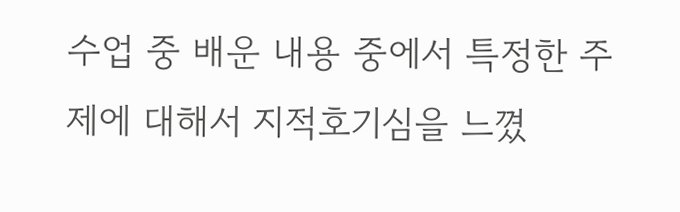수업 중 배운 내용 중에서 특정한 주제에 대해서 지적호기심을 느꼈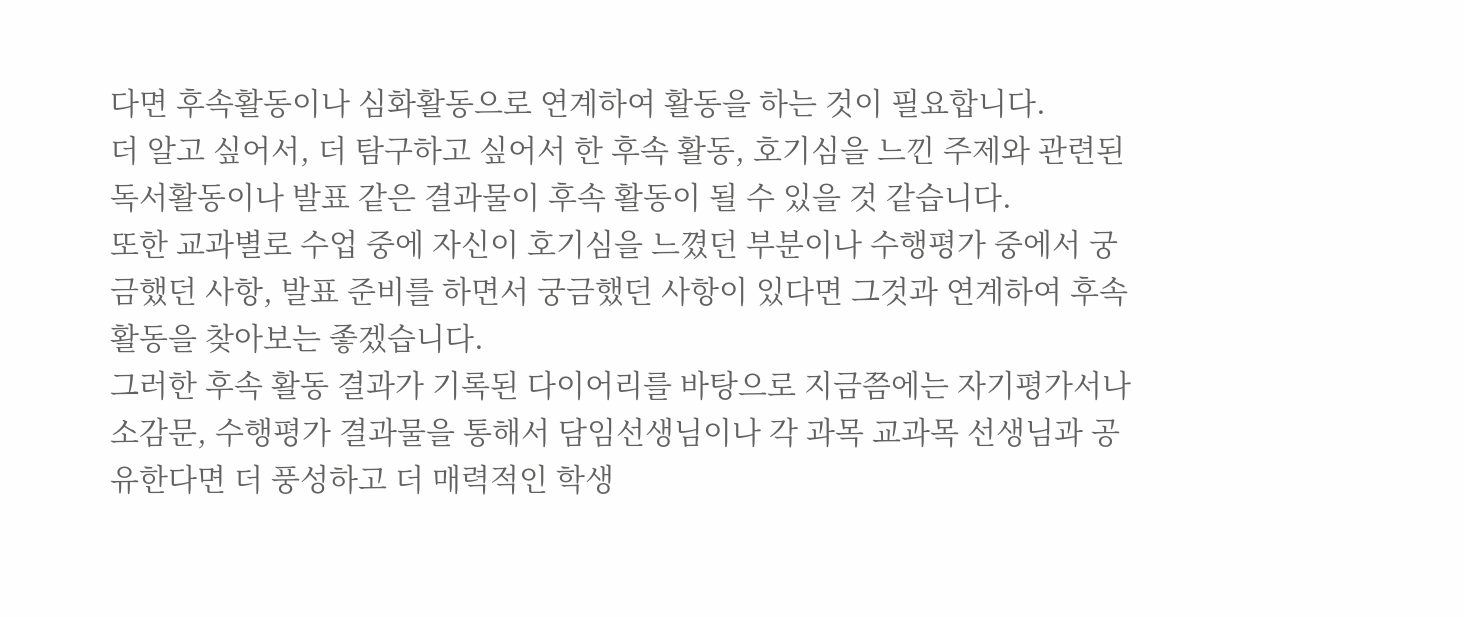다면 후속활동이나 심화활동으로 연계하여 활동을 하는 것이 필요합니다.
더 알고 싶어서, 더 탐구하고 싶어서 한 후속 활동, 호기심을 느낀 주제와 관련된 독서활동이나 발표 같은 결과물이 후속 활동이 될 수 있을 것 같습니다.
또한 교과별로 수업 중에 자신이 호기심을 느꼈던 부분이나 수행평가 중에서 궁금했던 사항, 발표 준비를 하면서 궁금했던 사항이 있다면 그것과 연계하여 후속 활동을 찾아보는 좋겠습니다.
그러한 후속 활동 결과가 기록된 다이어리를 바탕으로 지금쯤에는 자기평가서나 소감문, 수행평가 결과물을 통해서 담임선생님이나 각 과목 교과목 선생님과 공유한다면 더 풍성하고 더 매력적인 학생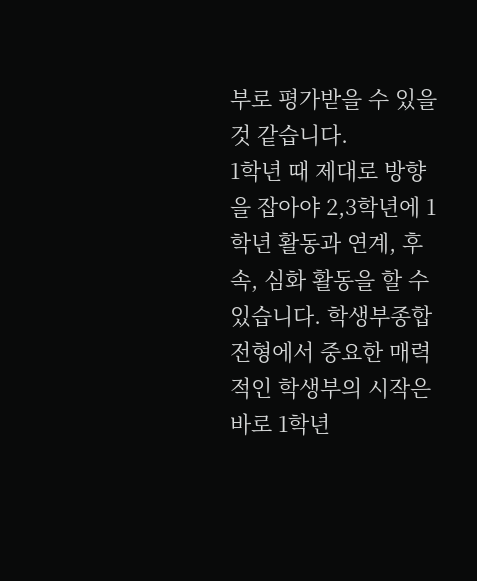부로 평가받을 수 있을 것 같습니다.
1학년 때 제대로 방향을 잡아야 2,3학년에 1학년 활동과 연계, 후속, 심화 활동을 할 수 있습니다. 학생부종합전형에서 중요한 매력적인 학생부의 시작은 바로 1학년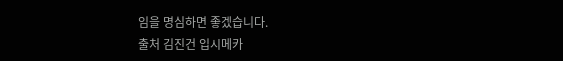임을 명심하면 좋겠습니다.
출처 김진건 입시메카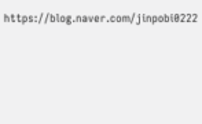https://blog.naver.com/jinpobi0222